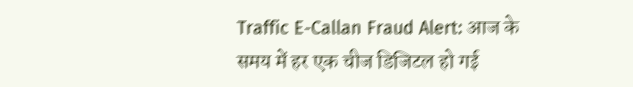Traffic E-Callan Fraud Alert: आज के समय में हर एक चीज डिजिटल हो गई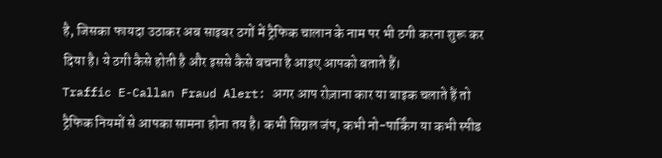है, जिसका फायदा उठाकर अब साइबर ठगों में ट्रैफिक चालान के नाम पर भी ठगी करना शुरू कर दिया है। ये ठगी कैसे होती है और इससे कैसे बचना है आइए आपको बताते हैं।
Traffic E-Callan Fraud Alert: अगर आप रोज़ाना कार या बाइक चलाते हैं तो ट्रैफिक नियमों से आपका सामना होना तय है। कभी सिग्नल जंप, कभी नो-पार्किंग या कभी स्पीड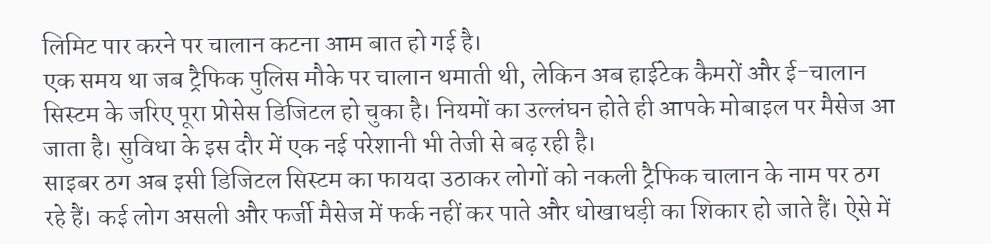लिमिट पार करने पर चालान कटना आम बात हो गई है।
एक समय था जब ट्रैफिक पुलिस मौके पर चालान थमाती थी, लेकिन अब हाईटेक कैमरों और ई-चालान सिस्टम के जरिए पूरा प्रोसेस डिजिटल हो चुका है। नियमों का उल्लंघन होते ही आपके मोबाइल पर मैसेज आ जाता है। सुविधा के इस दौर में एक नई परेशानी भी तेजी से बढ़ रही है।
साइबर ठग अब इसी डिजिटल सिस्टम का फायदा उठाकर लोगों को नकली ट्रैफिक चालान के नाम पर ठग रहे हैं। कई लोग असली और फर्जी मैसेज में फर्क नहीं कर पाते और धोखाधड़ी का शिकार हो जाते हैं। ऐसे में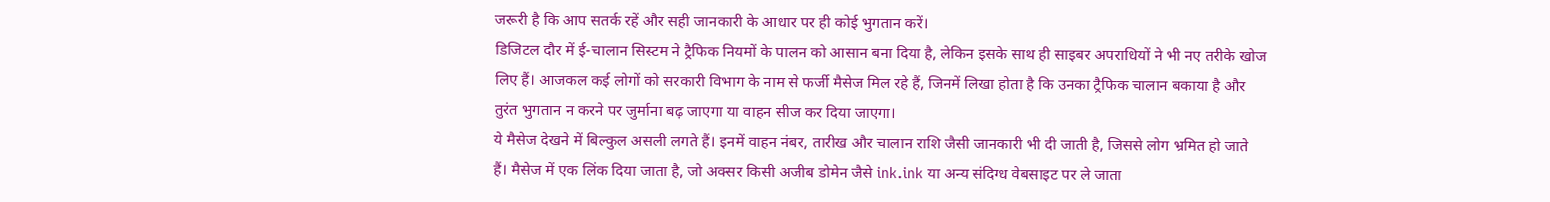जरूरी है कि आप सतर्क रहें और सही जानकारी के आधार पर ही कोई भुगतान करें।
डिजिटल दौर में ई-चालान सिस्टम ने ट्रैफिक नियमों के पालन को आसान बना दिया है, लेकिन इसके साथ ही साइबर अपराधियों ने भी नए तरीके खोज लिए हैं। आजकल कई लोगों को सरकारी विभाग के नाम से फर्जी मैसेज मिल रहे हैं, जिनमें लिखा होता है कि उनका ट्रैफिक चालान बकाया है और तुरंत भुगतान न करने पर जुर्माना बढ़ जाएगा या वाहन सीज कर दिया जाएगा।
ये मैसेज देखने में बिल्कुल असली लगते हैं। इनमें वाहन नंबर, तारीख और चालान राशि जैसी जानकारी भी दी जाती है, जिससे लोग भ्रमित हो जाते हैं। मैसेज में एक लिंक दिया जाता है, जो अक्सर किसी अजीब डोमेन जैसे ink.ink या अन्य संदिग्ध वेबसाइट पर ले जाता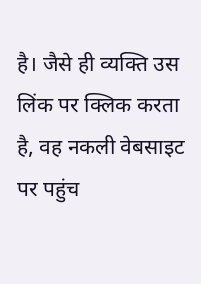है। जैसे ही व्यक्ति उस लिंक पर क्लिक करता है, वह नकली वेबसाइट पर पहुंच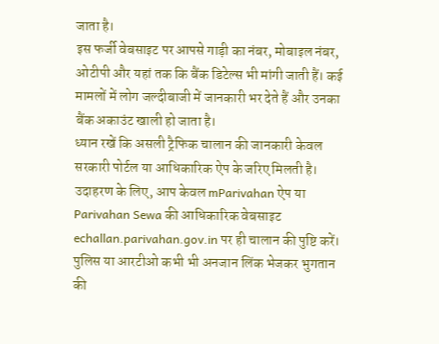जाता है।
इस फर्जी वेबसाइट पर आपसे गाड़ी का नंबर, मोबाइल नंबर, ओटीपी और यहां तक कि बैंक डिटेल्स भी मांगी जाती हैं। कई मामलों में लोग जल्दीबाजी में जानकारी भर देते हैं और उनका बैंक अकाउंट खाली हो जाता है।
ध्यान रखें कि असली ट्रैफिक चालान की जानकारी केवल सरकारी पोर्टल या आधिकारिक ऐप के जरिए मिलती है। उदाहरण के लिए, आप केवल mParivahan ऐप या Parivahan Sewa की आधिकारिक वेबसाइट echallan.parivahan.gov.in पर ही चालान की पुष्टि करें। पुलिस या आरटीओ कभी भी अनजान लिंक भेजकर भुगतान की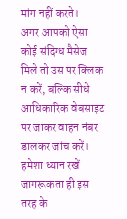मांग नहीं करते।
अगर आपको ऐसा कोई संदिग्ध मैसेज मिले तो उस पर क्लिक न करें, बल्कि सीधे आधिकारिक वेबसाइट पर जाकर वाहन नंबर डालकर जांच करें। हमेशा ध्यान रखें जागरूकता ही इस तरह के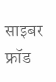साइबर फ्रॉड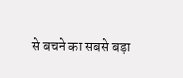से बचने का सबसे बड़ा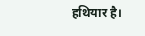हथियार है।